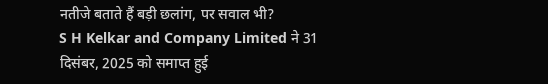नतीजे बताते हैं बड़ी छलांग, पर सवाल भी?
S H Kelkar and Company Limited ने 31 दिसंबर, 2025 को समाप्त हुई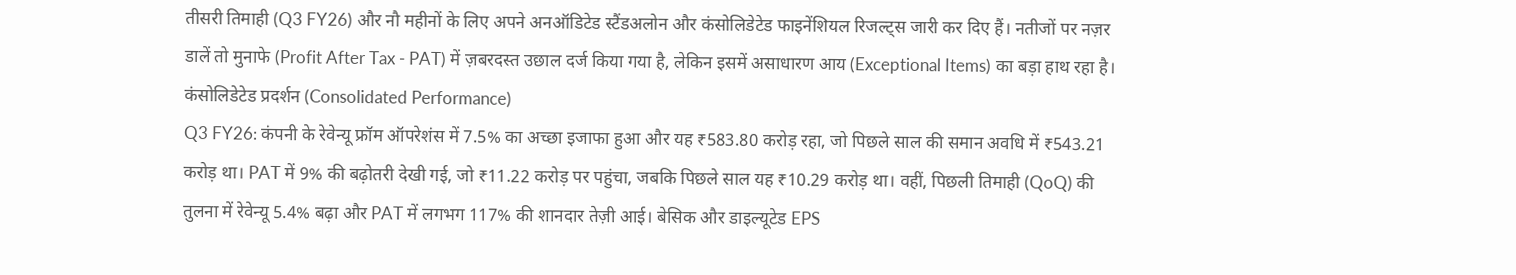तीसरी तिमाही (Q3 FY26) और नौ महीनों के लिए अपने अनऑडिटेड स्टैंडअलोन और कंसोलिडेटेड फाइनेंशियल रिजल्ट्स जारी कर दिए हैं। नतीजों पर नज़र डालें तो मुनाफे (Profit After Tax - PAT) में ज़बरदस्त उछाल दर्ज किया गया है, लेकिन इसमें असाधारण आय (Exceptional Items) का बड़ा हाथ रहा है।
कंसोलिडेटेड प्रदर्शन (Consolidated Performance)
Q3 FY26: कंपनी के रेवेन्यू फ्रॉम ऑपरेशंस में 7.5% का अच्छा इजाफा हुआ और यह ₹583.80 करोड़ रहा, जो पिछले साल की समान अवधि में ₹543.21 करोड़ था। PAT में 9% की बढ़ोतरी देखी गई, जो ₹11.22 करोड़ पर पहुंचा, जबकि पिछले साल यह ₹10.29 करोड़ था। वहीं, पिछली तिमाही (QoQ) की तुलना में रेवेन्यू 5.4% बढ़ा और PAT में लगभग 117% की शानदार तेज़ी आई। बेसिक और डाइल्यूटेड EPS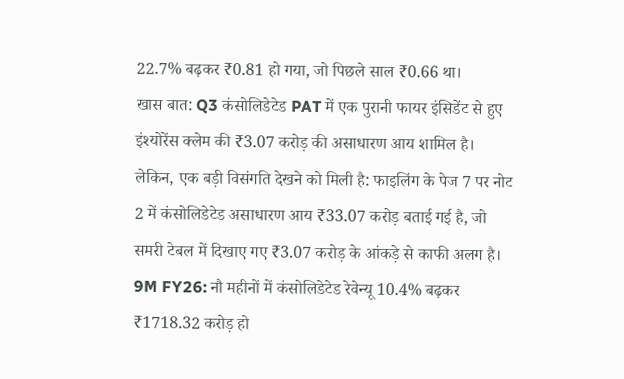22.7% बढ़कर ₹0.81 हो गया, जो पिछले साल ₹0.66 था।
खास बात: Q3 कंसोलिडेटेड PAT में एक पुरानी फायर इंसिडेंट से हुए इंश्योरेंस क्लेम की ₹3.07 करोड़ की असाधारण आय शामिल है। लेकिन, एक बड़ी विसंगति देखने को मिली है: फाइलिंग के पेज 7 पर नोट 2 में कंसोलिडेटेड असाधारण आय ₹33.07 करोड़ बताई गई है, जो समरी टेबल में दिखाए गए ₹3.07 करोड़ के आंकड़े से काफी अलग है।
9M FY26: नौ महीनों में कंसोलिडेटेड रेवेन्यू 10.4% बढ़कर ₹1718.32 करोड़ हो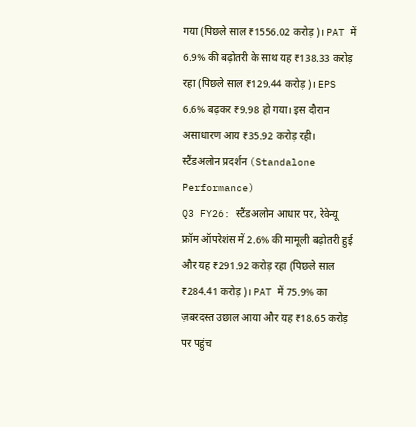गया (पिछले साल ₹1556.02 करोड़)। PAT में 6.9% की बढ़ोतरी के साथ यह ₹138.33 करोड़ रहा (पिछले साल ₹129.44 करोड़)। EPS 6.6% बढ़कर ₹9.98 हो गया। इस दौरान असाधारण आय ₹35.92 करोड़ रही।
स्टैंडअलोन प्रदर्शन (Standalone Performance)
Q3 FY26: स्टैंडअलोन आधार पर, रेवेन्यू फ्रॉम ऑपरेशंस में 2.6% की मामूली बढ़ोतरी हुई और यह ₹291.92 करोड़ रहा (पिछले साल ₹284.41 करोड़)। PAT में 75.9% का ज़बरदस्त उछाल आया और यह ₹18.65 करोड़ पर पहुंच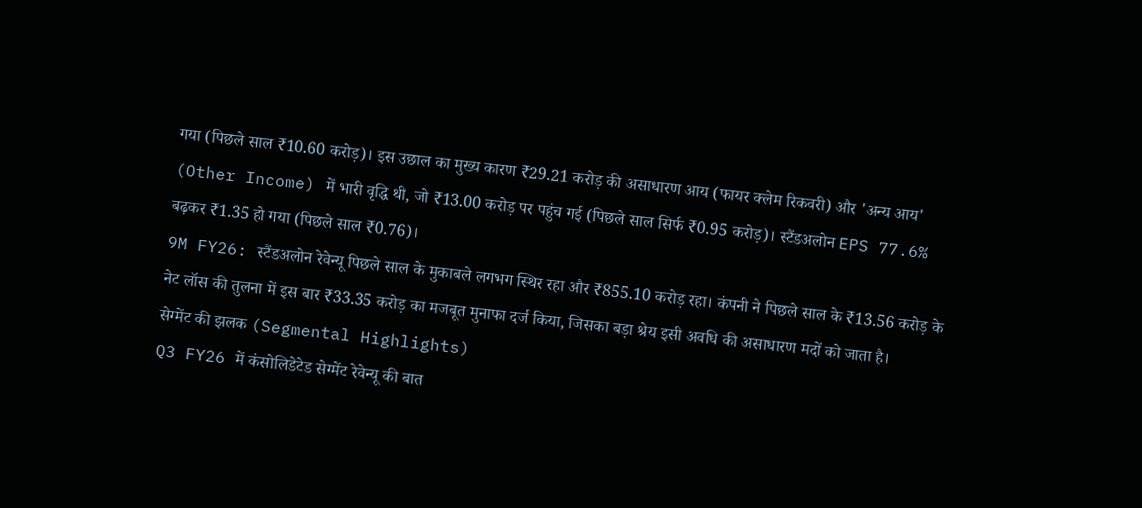गया (पिछले साल ₹10.60 करोड़)। इस उछाल का मुख्य कारण ₹29.21 करोड़ की असाधारण आय (फायर क्लेम रिकवरी) और 'अन्य आय' (Other Income) में भारी वृद्धि थी, जो ₹13.00 करोड़ पर पहुंच गई (पिछले साल सिर्फ ₹0.95 करोड़)। स्टैंडअलोन EPS 77.6% बढ़कर ₹1.35 हो गया (पिछले साल ₹0.76)।
9M FY26: स्टैंडअलोन रेवेन्यू पिछले साल के मुकाबले लगभग स्थिर रहा और ₹855.10 करोड़ रहा। कंपनी ने पिछले साल के ₹13.56 करोड़ के नेट लॉस की तुलना में इस बार ₹33.35 करोड़ का मजबूत मुनाफा दर्ज किया, जिसका बड़ा श्रेय इसी अवधि की असाधारण मदों को जाता है।
सेग्मेंट की झलक (Segmental Highlights)
Q3 FY26 में कंसोलिडेटेड सेग्मेंट रेवेन्यू की बात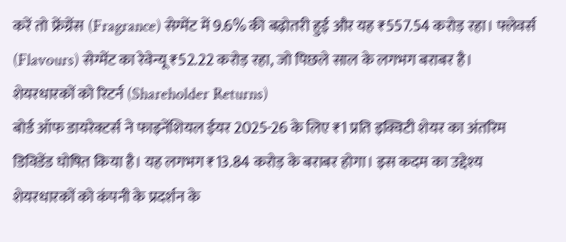करें तो फ्रेंग्रेंस (Fragrance) सेग्मेंट में 9.6% की बढ़ोतरी हुई और यह ₹557.54 करोड़ रहा। फ्लेवर्स (Flavours) सेग्मेंट का रेवेन्यू ₹52.22 करोड़ रहा, जो पिछले साल के लगभग बराबर है।
शेयरधारकों को रिटर्न (Shareholder Returns)
बोर्ड ऑफ डायरेक्टर्स ने फाइनेंशियल ईयर 2025-26 के लिए ₹1 प्रति इक्विटी शेयर का अंतरिम डिविडेंड घोषित किया है। यह लगभग ₹13.84 करोड़ के बराबर होगा। इस कदम का उद्देश्य शेयरधारकों को कंपनी के प्रदर्शन के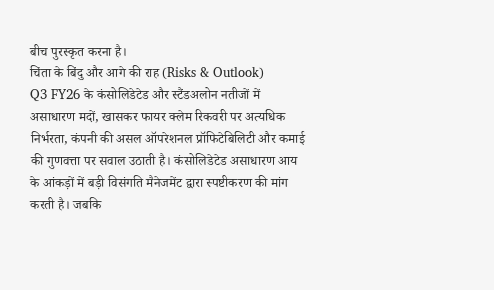बीच पुरस्कृत करना है।
चिंता के बिंदु और आगे की राह (Risks & Outlook)
Q3 FY26 के कंसोलिडेटेड और स्टैंडअलोन नतीजों में असाधारण मदों, खासकर फायर क्लेम रिकवरी पर अत्यधिक निर्भरता, कंपनी की असल ऑपरेशनल प्रॉफिटेबिलिटी और कमाई की गुणवत्ता पर सवाल उठाती है। कंसोलिडेटेड असाधारण आय के आंकड़ों में बड़ी विसंगति मैनेजमेंट द्वारा स्पष्टीकरण की मांग करती है। जबकि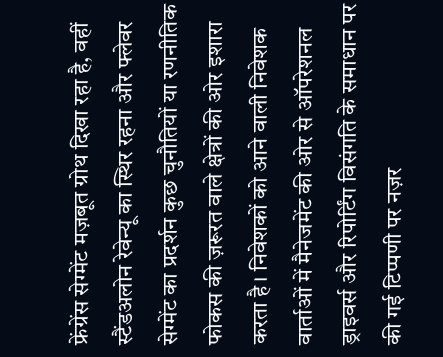फ्रेंग्रेंस सेग्मेंट मज़बूत ग्रोथ दिखा रहा है, वहीं स्टैंडअलोन रेवेन्यू का स्थिर रहना और फ्लेवर सेग्मेंट का प्रदर्शन कुछ चुनौतियों या रणनीतिक फोकस की ज़रूरत वाले क्षेत्रों की ओर इशारा करता है। निवेशकों को आने वाली निवेशक वार्ताओं में मैनेजमेंट की ओर से ऑपरेशनल ड्राइवर्स और रिपोर्टिंग विसंगति के समाधान पर की गई टिप्पणी पर नज़र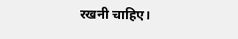रखनी चाहिए।